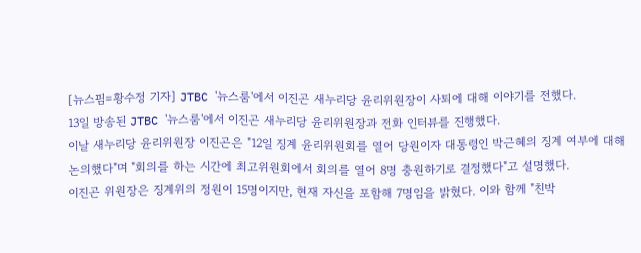[뉴스핌=황수정 기자] JTBC '뉴스룸'에서 이진곤 새누리당 윤리위원장이 사퇴에 대해 이야기를 전했다.
13일 방송된 JTBC '뉴스룸'에서 이진곤 새누리당 윤리위원장과 전화 인터뷰를 진행했다.
이날 새누리당 윤리위원장 이진곤은 "12일 징계 윤리위원회를 열어 당원이자 대통령인 박근혜의 징계 여부에 대해 논의했다"며 "회의를 하는 시간에 최고위원회에서 회의를 열어 8명 충원하기로 결정했다"고 설명했다.
이진곤 위원장은 징계위의 정원이 15명이지만, 현재 자신을 포함해 7명임을 밝혔다. 이와 함께 "친박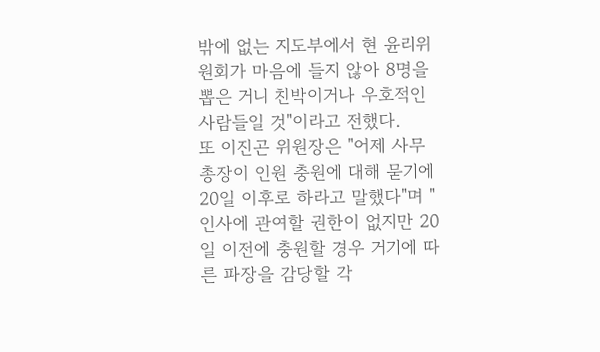밖에 없는 지도부에서 현 윤리위원회가 마음에 들지 않아 8명을 뽑은 거니 친박이거나 우호적인 사람들일 것"이라고 전했다.
또 이진곤 위원장은 "어제 사무총장이 인원 충원에 대해 묻기에 20일 이후로 하라고 말했다"며 "인사에 관여할 권한이 없지만 20일 이전에 충원할 경우 거기에 따른 파장을 감당할 각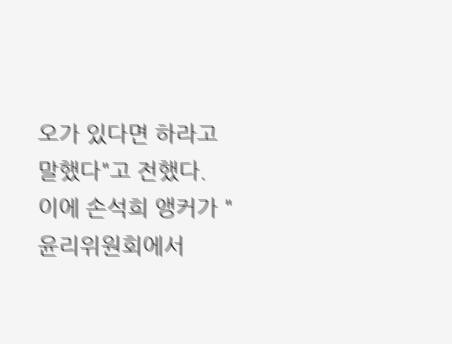오가 있다면 하라고 말했다"고 전했다.
이에 손석희 앵커가 "윤리위원회에서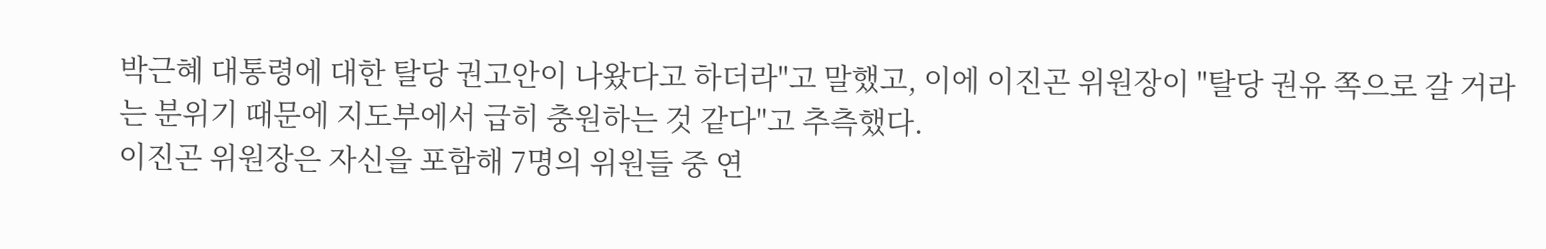박근혜 대통령에 대한 탈당 권고안이 나왔다고 하더라"고 말했고, 이에 이진곤 위원장이 "탈당 권유 쪽으로 갈 거라는 분위기 때문에 지도부에서 급히 충원하는 것 같다"고 추측했다.
이진곤 위원장은 자신을 포함해 7명의 위원들 중 연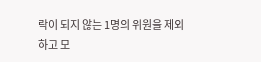락이 되지 않는 1명의 위원을 제외하고 모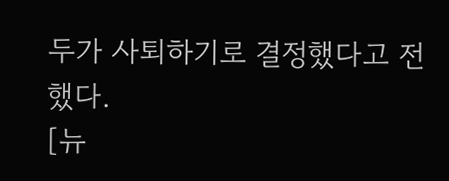두가 사퇴하기로 결정했다고 전했다.
[뉴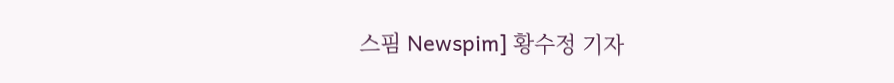스핌 Newspim] 황수정 기자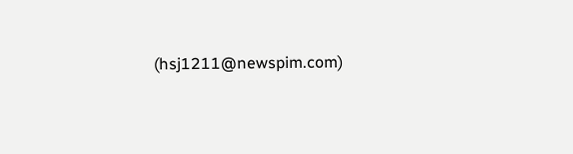(hsj1211@newspim.com)